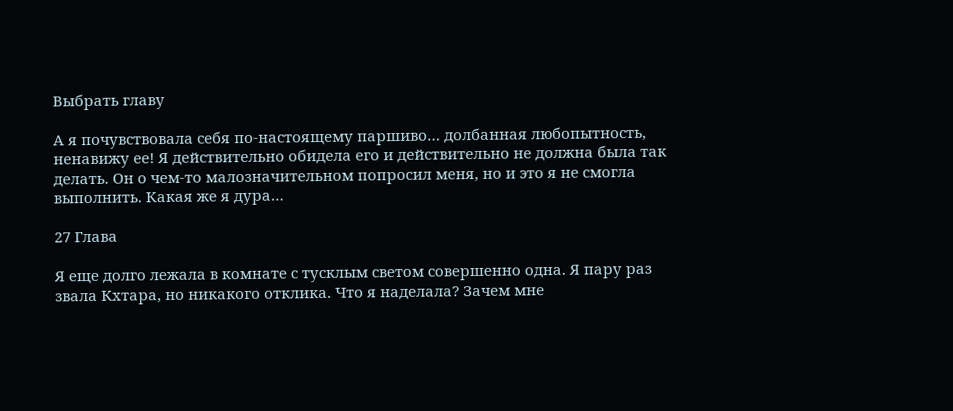Выбрать главу

А я почувствовала себя по-настоящему паршиво… долбанная любопытность, ненавижу ее! Я действительно обидела его и действительно не должна была так делать. Он о чем-то малозначительном попросил меня, но и это я не смогла выполнить. Какая же я дура…

27 Глава

Я еще долго лежала в комнате с тусклым светом совершенно одна. Я пару раз звала Кхтара, но никакого отклика. Что я наделала? Зачем мне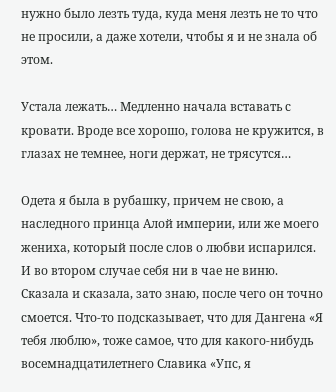нужно было лезть туда, куда меня лезть не то что не просили, а даже хотели, чтобы я и не знала об этом.

Устала лежать… Медленно начала вставать с кровати. Вроде все хорошо, голова не кружится, в глазах не темнее, ноги держат, не трясутся…

Одета я была в рубашку, причем не свою, а наследного принца Алой империи, или же моего жениха, который после слов о любви испарился. И во втором случае себя ни в чае не виню. Сказала и сказала, зато знаю, после чего он точно смоется. Что-то подсказывает, что для Дангена «Я тебя люблю», тоже самое, что для какого-нибудь восемнадцатилетнего Славика «Упс, я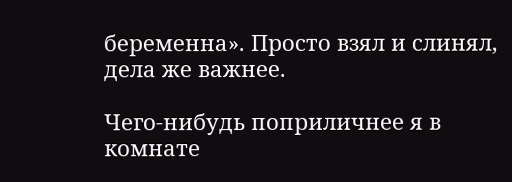беременна». Просто взял и слинял, дела же важнее.

Чего-нибудь поприличнее я в комнате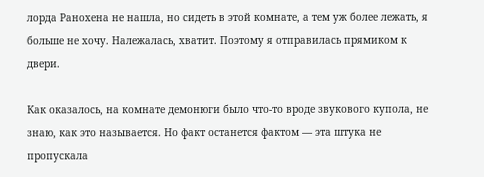лорда Ранохена не нашла, но сидеть в этой комнате, а тем уж более лежать, я больше не хочу. Належалась, хватит. Поэтому я отправилась прямиком к двери.

Как оказалось, на комнате демонюги было что-то вроде звукового купола, не знаю, как это называется. Но факт останется фактом — эта штука не пропускала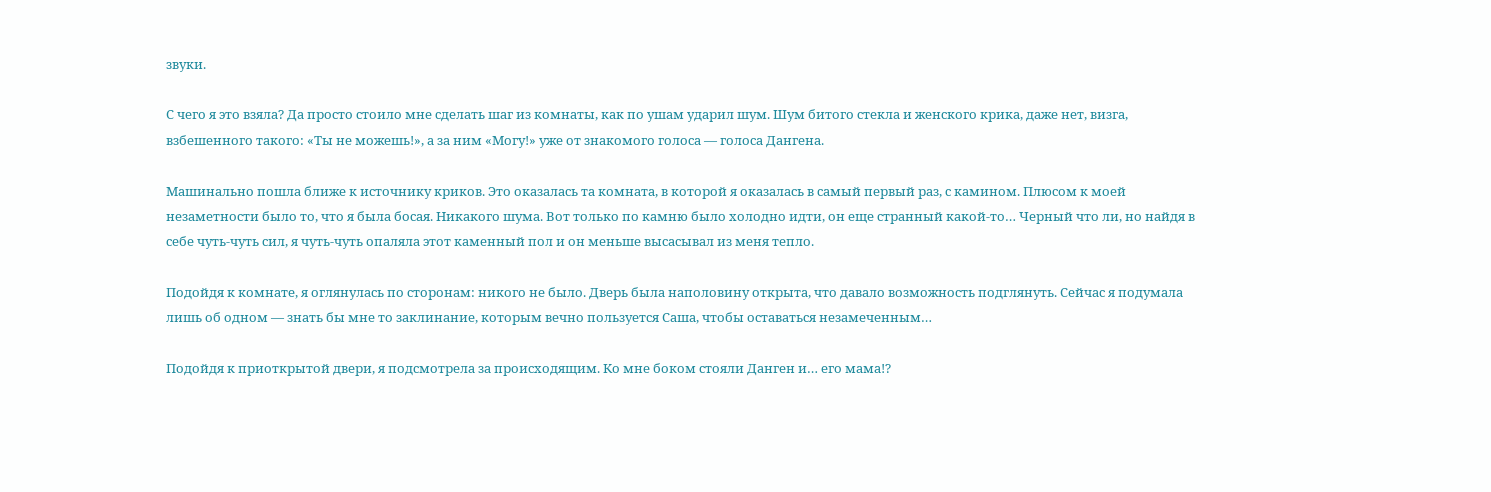звуки.

С чего я это взяла? Да просто стоило мне сделать шаг из комнаты, как по ушам ударил шум. Шум битого стекла и женского крика, даже нет, визга, взбешенного такого: «Ты не можешь!», а за ним «Могу!» уже от знакомого голоса — голоса Дангена.

Машинально пошла ближе к источнику криков. Это оказалась та комната, в которой я оказалась в самый первый раз, с камином. Плюсом к моей незаметности было то, что я была босая. Никакого шума. Вот только по камню было холодно идти, он еще странный какой-то… Черный что ли, но найдя в себе чуть-чуть сил, я чуть-чуть опаляла этот каменный пол и он меньше высасывал из меня тепло.

Подойдя к комнате, я оглянулась по сторонам: никого не было. Дверь была наполовину открыта, что давало возможность подглянуть. Сейчас я подумала лишь об одном — знать бы мне то заклинание, которым вечно пользуется Саша, чтобы оставаться незамеченным…

Подойдя к приоткрытой двери, я подсмотрела за происходящим. Ко мне боком стояли Данген и… его мама!?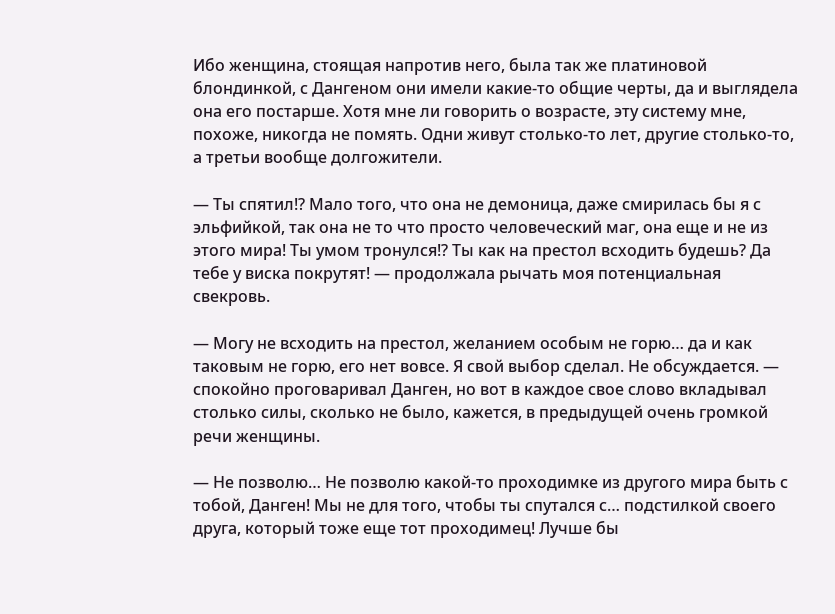Ибо женщина, стоящая напротив него, была так же платиновой блондинкой, с Дангеном они имели какие-то общие черты, да и выглядела она его постарше. Хотя мне ли говорить о возрасте, эту систему мне, похоже, никогда не помять. Одни живут столько-то лет, другие столько-то, а третьи вообще долгожители.

— Ты спятил!? Мало того, что она не демоница, даже смирилась бы я с эльфийкой, так она не то что просто человеческий маг, она еще и не из этого мира! Ты умом тронулся!? Ты как на престол всходить будешь? Да тебе у виска покрутят! — продолжала рычать моя потенциальная свекровь.

— Могу не всходить на престол, желанием особым не горю… да и как таковым не горю, его нет вовсе. Я свой выбор сделал. Не обсуждается. — спокойно проговаривал Данген, но вот в каждое свое слово вкладывал столько силы, сколько не было, кажется, в предыдущей очень громкой речи женщины.

— Не позволю… Не позволю какой-то проходимке из другого мира быть с тобой, Данген! Мы не для того, чтобы ты спутался с… подстилкой своего друга, который тоже еще тот проходимец! Лучше бы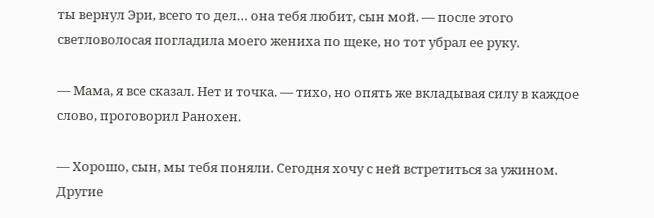ты вернул Эри, всего то дел… она тебя любит, сын мой. — после этого светловолосая погладила моего жениха по щеке, но тот убрал ее руку.

— Мама, я все сказал. Нет и точка. — тихо, но опять же вкладывая силу в каждое слово, проговорил Ранохен.

— Хорошо, сын, мы тебя поняли. Сегодня хочу с ней встретиться за ужином. Другие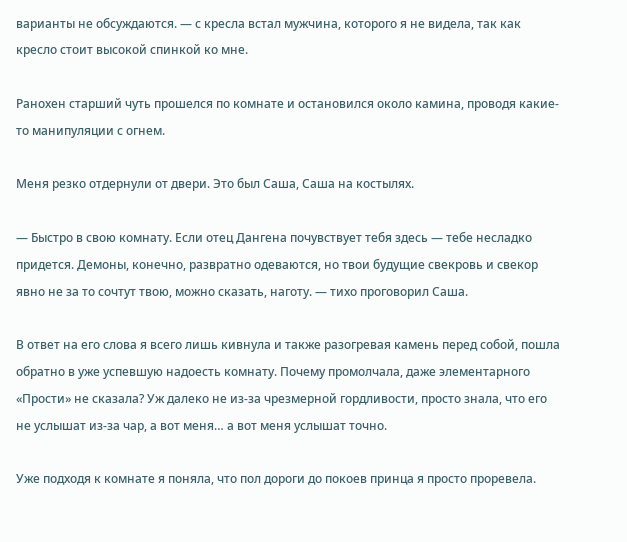варианты не обсуждаются. — с кресла встал мужчина, которого я не видела, так как кресло стоит высокой спинкой ко мне.

Ранохен старший чуть прошелся по комнате и остановился около камина, проводя какие-то манипуляции с огнем.

Меня резко отдернули от двери. Это был Саша, Саша на костылях.

— Быстро в свою комнату. Если отец Дангена почувствует тебя здесь — тебе несладко придется. Демоны, конечно, развратно одеваются, но твои будущие свекровь и свекор явно не за то сочтут твою, можно сказать, наготу. — тихо проговорил Саша.

В ответ на его слова я всего лишь кивнула и также разогревая камень перед собой, пошла обратно в уже успевшую надоесть комнату. Почему промолчала, даже элементарного «Прости» не сказала? Уж далеко не из-за чрезмерной гордливости, просто знала, что его не услышат из-за чар, а вот меня… а вот меня услышат точно.

Уже подходя к комнате я поняла, что пол дороги до покоев принца я просто проревела.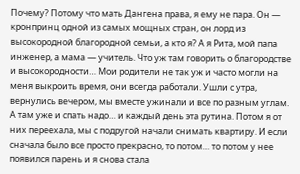Почему? Потому что мать Дангена права, я ему не пара. Он — кронпринц одной из самых мощных стран, он лорд из высокородной благородной семьи, а кто я? А я Рита, мой папа инженер, а мама — учитель. Что уж там говорить о благородстве и высокородности… Мои родители не так уж и часто могли на меня выкроить время, они всегда работали. Ушли с утра, вернулись вечером, мы вместе ужинали и все по разным углам. А там уже и спать надо… и каждый день эта рутина. Потом я от них переехала, мы с подругой начали снимать квартиру. И если сначала было все просто прекрасно, то потом… то потом у нее появился парень и я снова стала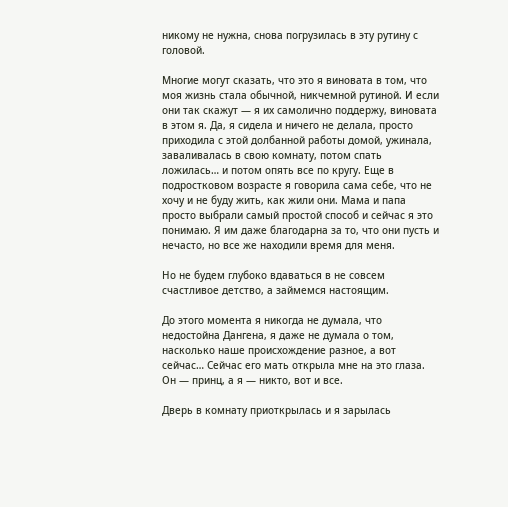никому не нужна, снова погрузилась в эту рутину с головой.

Многие могут сказать, что это я виновата в том, что моя жизнь стала обычной, никчемной рутиной. И если они так скажут — я их самолично поддержу, виновата в этом я. Да, я сидела и ничего не делала, просто приходила с этой долбанной работы домой, ужинала, заваливалась в свою комнату, потом спать ложилась… и потом опять все по кругу. Еще в подростковом возрасте я говорила сама себе, что не хочу и не буду жить, как жили они. Мама и папа просто выбрали самый простой способ и сейчас я это понимаю. Я им даже благодарна за то, что они пусть и нечасто, но все же находили время для меня.

Но не будем глубоко вдаваться в не совсем счастливое детство, а займемся настоящим.

До этого момента я никогда не думала, что недостойна Дангена, я даже не думала о том, насколько наше происхождение разное, а вот сейчас… Сейчас его мать открыла мне на это глаза. Он — принц, а я — никто, вот и все.

Дверь в комнату приоткрылась и я зарылась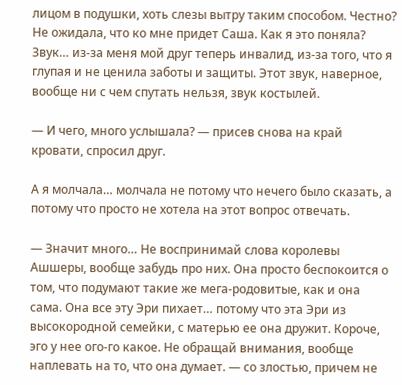лицом в подушки, хоть слезы вытру таким способом. Честно? Не ожидала, что ко мне придет Саша. Как я это поняла? Звук… из-за меня мой друг теперь инвалид, из-за того, что я глупая и не ценила заботы и защиты. Этот звук, наверное, вообще ни с чем спутать нельзя, звук костылей.

— И чего, много услышала? — присев снова на край кровати, спросил друг.

А я молчала… молчала не потому что нечего было сказать, а потому что просто не хотела на этот вопрос отвечать.

— Значит много… Не воспринимай слова королевы Ашшеры, вообще забудь про них. Она просто беспокоится о том, что подумают такие же мега-родовитые, как и она сама. Она все эту Эри пихает… потому что эта Эри из высокородной семейки, с матерью ее она дружит. Короче, эго у нее ого-го какое. Не обращай внимания, вообще наплевать на то, что она думает. — со злостью, причем не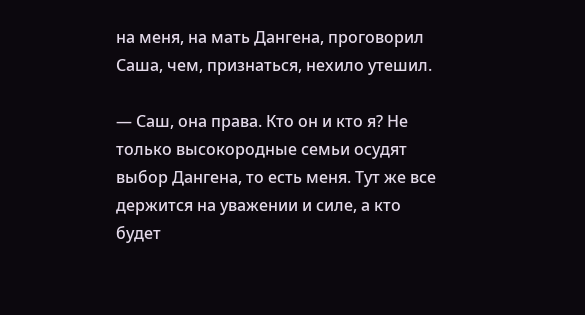на меня, на мать Дангена, проговорил Саша, чем, признаться, нехило утешил.

— Саш, она права. Кто он и кто я? Не только высокородные семьи осудят выбор Дангена, то есть меня. Тут же все держится на уважении и силе, а кто будет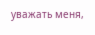уважать меня,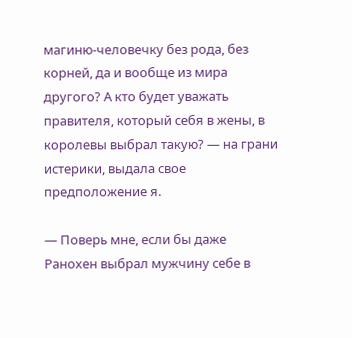магиню-человечку без рода, без корней, да и вообще из мира другого? А кто будет уважать правителя, который себя в жены, в королевы выбрал такую? — на грани истерики, выдала свое предположение я.

— Поверь мне, если бы даже Ранохен выбрал мужчину себе в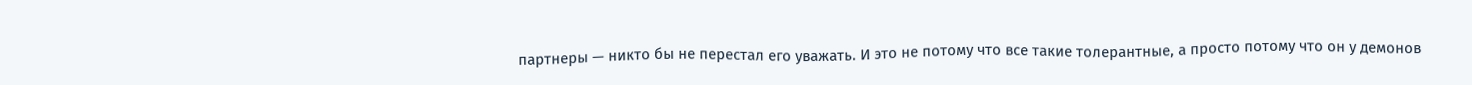партнеры — никто бы не перестал его уважать. И это не потому что все такие толерантные, а просто потому что он у демонов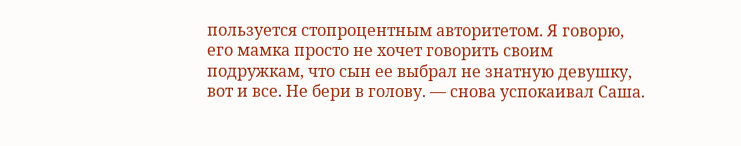пользуется стопроцентным авторитетом. Я говорю, его мамка просто не хочет говорить своим подружкам, что сын ее выбрал не знатную девушку, вот и все. Не бери в голову. — снова успокаивал Саша.